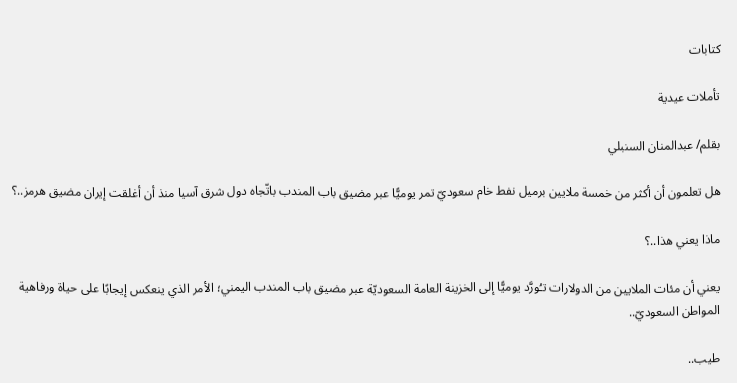كتابات

تأملات عيدية

بقلم/ عبدالمنان السنبلي

هل تعلمون أن أكثر من خمسة ملايين برميل نفط خام سعوديّ تمر يوميًّا عبر مضيق باب المندب باتّجاه دول شرق آسيا منذ أن أغلقت إيران مضيق هرمز..؟

ماذا يعني هذا..؟

يعني أن مئات الملايين من الدولارات تـُورَّد يوميًّا إلى الخزينة العامة السعوديّة عبر مضيق باب المندب اليمني؛ الأمر الذي ينعكس إيجابًا على حياة ورفاهية المواطن السعوديّ..

طيب..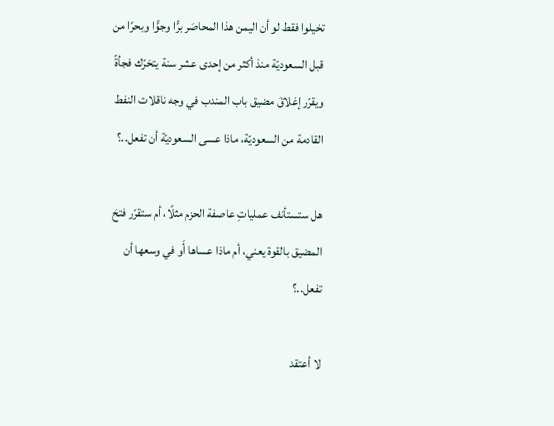تخيلوا فقط لو أن اليمن هذا المحاصَر برًّا وجوًّا وبحرًا من قبل السعوديّة منذ أكثر من إحدى عشر سنة يتحَرّك فجأةً ويقرّر إغلاقَ مضيق باب المندب في وجه ناقلات النفط القادمة من السعوديّة، ماذا عسى السعوديّة أن تفعل..؟

هل ستستأنف عملياتِ عاصفة الحزم مثلًا، أم ستقرّر فتحَ المضيق بالقوة يعني، أم ماذا عساها أَو في وسعها أن تفعل..؟

لا أعتقد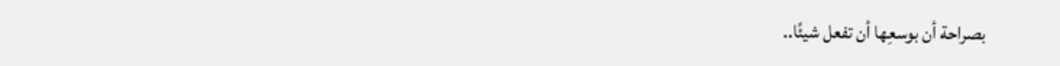بصراحة أن بوسعِها أن تفعل شيئًا..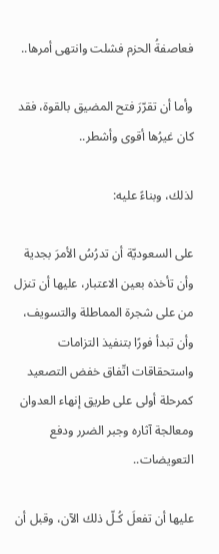فعاصفةُ الحزم فشلت وانتهى أمرها..

وأما أن تقرّرَ فتح المضيق بالقوة، فقد كان غيرُها أقوى وأشطر..

لذلك، وبناءً عليه:

على السعوديّة أن تدرُسُ الأمرَ بجدية وأن تأخذه بعين الاعتبار، عليها أن تنزل من على شجرة المماطلة والتسويف، وأن تبدأ فورًا بتنفيذ التزامات واستحقاقات اتّفاق خفض التصعيد كمرحلة أولى على طريق إنهاء العدوان ومعالجة آثاره وجبر الضرر ودفع التعويضات..

عليها أن تفعلَ كُـلّ ذلك الآن، وقبل أن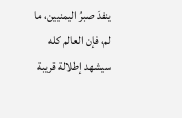ينفدَ صبرُ اليمنيين، ما لم، فإن العالم كله سيشهد إطلالة قريبة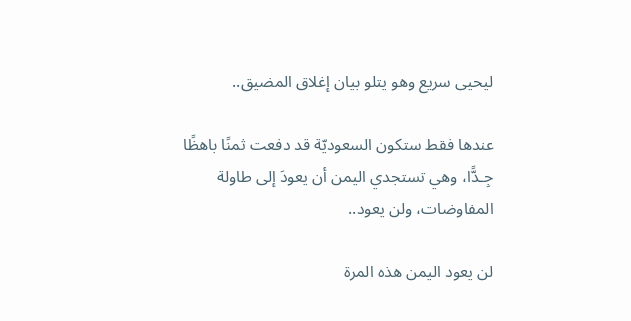ليحيى سريع وهو يتلو بيان إغلاق المضيق..

عندها فقط ستكون السعوديّة قد دفعت ثمنًا باهظًا جِـدًّا، وهي تستجدي اليمن أن يعودَ إلى طاولة المفاوضات، ولن يعود..

لن يعود اليمن هذه المرة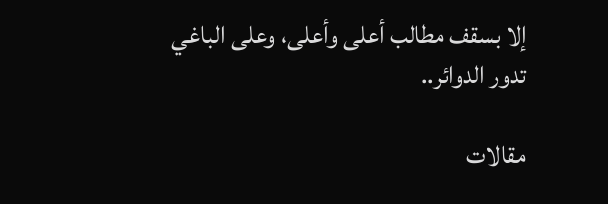إلا بسقف مطالب أعلى وأعلى، وعلى الباغي تدور الدوائر..

مقالات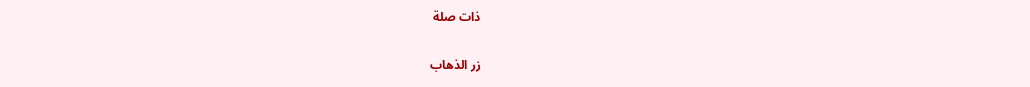ذات صلة

زر الذهاب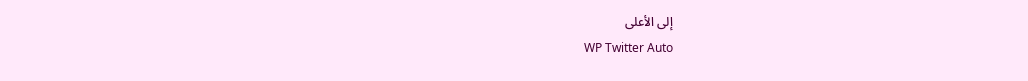إلى الأعلى
WP Twitter Auto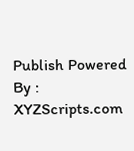Publish Powered By : XYZScripts.com